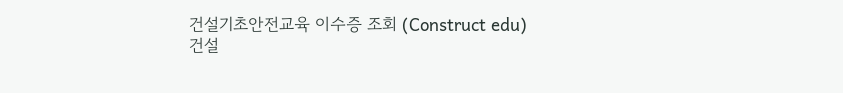건설기초안전교육 이수증 조회 (Construct edu)
건설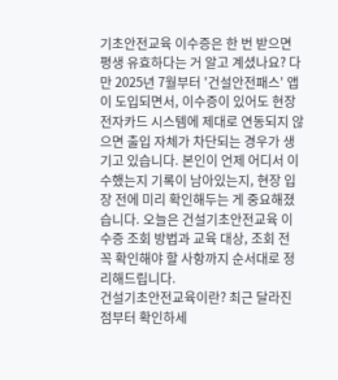기초안전교육 이수증은 한 번 받으면 평생 유효하다는 거 알고 계셨나요? 다만 2025년 7월부터 '건설안전패스' 앱이 도입되면서, 이수증이 있어도 현장 전자카드 시스템에 제대로 연동되지 않으면 출입 자체가 차단되는 경우가 생기고 있습니다. 본인이 언제 어디서 이수했는지 기록이 남아있는지, 현장 입장 전에 미리 확인해두는 게 중요해졌습니다. 오늘은 건설기초안전교육 이수증 조회 방법과 교육 대상, 조회 전 꼭 확인해야 할 사항까지 순서대로 정리해드립니다.
건설기초안전교육이란? 최근 달라진 점부터 확인하세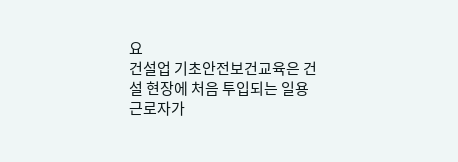요
건설업 기초안전보건교육은 건설 현장에 처음 투입되는 일용근로자가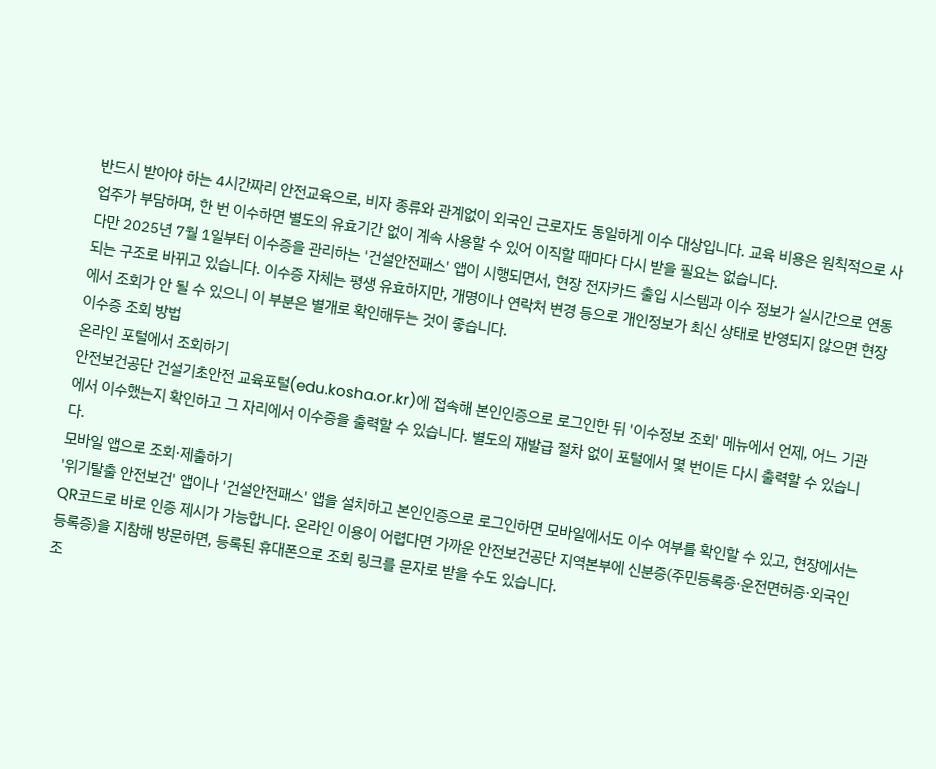반드시 받아야 하는 4시간짜리 안전교육으로, 비자 종류와 관계없이 외국인 근로자도 동일하게 이수 대상입니다. 교육 비용은 원칙적으로 사업주가 부담하며, 한 번 이수하면 별도의 유효기간 없이 계속 사용할 수 있어 이직할 때마다 다시 받을 필요는 없습니다.
다만 2025년 7월 1일부터 이수증을 관리하는 '건설안전패스' 앱이 시행되면서, 현장 전자카드 출입 시스템과 이수 정보가 실시간으로 연동되는 구조로 바뀌고 있습니다. 이수증 자체는 평생 유효하지만, 개명이나 연락처 변경 등으로 개인정보가 최신 상태로 반영되지 않으면 현장에서 조회가 안 될 수 있으니 이 부분은 별개로 확인해두는 것이 좋습니다.
이수증 조회 방법
온라인 포털에서 조회하기
안전보건공단 건설기초안전 교육포털(edu.kosha.or.kr)에 접속해 본인인증으로 로그인한 뒤 '이수정보 조회' 메뉴에서 언제, 어느 기관에서 이수했는지 확인하고 그 자리에서 이수증을 출력할 수 있습니다. 별도의 재발급 절차 없이 포털에서 몇 번이든 다시 출력할 수 있습니다.
모바일 앱으로 조회·제출하기
'위기탈출 안전보건' 앱이나 '건설안전패스' 앱을 설치하고 본인인증으로 로그인하면 모바일에서도 이수 여부를 확인할 수 있고, 현장에서는 QR코드로 바로 인증 제시가 가능합니다. 온라인 이용이 어렵다면 가까운 안전보건공단 지역본부에 신분증(주민등록증·운전면허증·외국인등록증)을 지참해 방문하면, 등록된 휴대폰으로 조회 링크를 문자로 받을 수도 있습니다.
조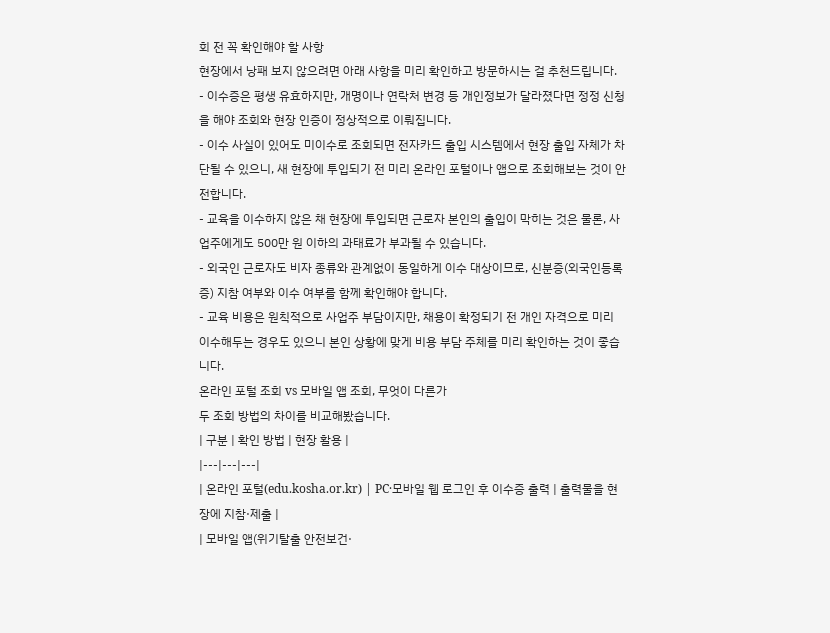회 전 꼭 확인해야 할 사항
현장에서 낭패 보지 않으려면 아래 사항을 미리 확인하고 방문하시는 걸 추천드립니다.
- 이수증은 평생 유효하지만, 개명이나 연락처 변경 등 개인정보가 달라졌다면 정정 신청을 해야 조회와 현장 인증이 정상적으로 이뤄집니다.
- 이수 사실이 있어도 미이수로 조회되면 전자카드 출입 시스템에서 현장 출입 자체가 차단될 수 있으니, 새 현장에 투입되기 전 미리 온라인 포털이나 앱으로 조회해보는 것이 안전합니다.
- 교육을 이수하지 않은 채 현장에 투입되면 근로자 본인의 출입이 막히는 것은 물론, 사업주에게도 500만 원 이하의 과태료가 부과될 수 있습니다.
- 외국인 근로자도 비자 종류와 관계없이 동일하게 이수 대상이므로, 신분증(외국인등록증) 지참 여부와 이수 여부를 함께 확인해야 합니다.
- 교육 비용은 원칙적으로 사업주 부담이지만, 채용이 확정되기 전 개인 자격으로 미리 이수해두는 경우도 있으니 본인 상황에 맞게 비용 부담 주체를 미리 확인하는 것이 좋습니다.
온라인 포털 조회 vs 모바일 앱 조회, 무엇이 다른가
두 조회 방법의 차이를 비교해봤습니다.
| 구분 | 확인 방법 | 현장 활용 |
|---|---|---|
| 온라인 포털(edu.kosha.or.kr) | PC·모바일 웹 로그인 후 이수증 출력 | 출력물을 현장에 지참·제출 |
| 모바일 앱(위기탈출 안전보건·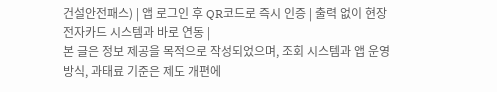건설안전패스) | 앱 로그인 후 QR코드로 즉시 인증 | 출력 없이 현장 전자카드 시스템과 바로 연동 |
본 글은 정보 제공을 목적으로 작성되었으며, 조회 시스템과 앱 운영 방식, 과태료 기준은 제도 개편에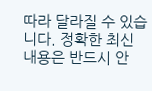따라 달라질 수 있습니다. 정확한 최신 내용은 반드시 안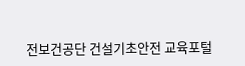전보건공단 건설기초안전 교육포털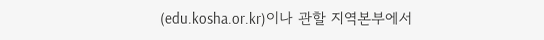(edu.kosha.or.kr)이나 관할 지역본부에서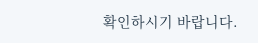확인하시기 바랍니다.